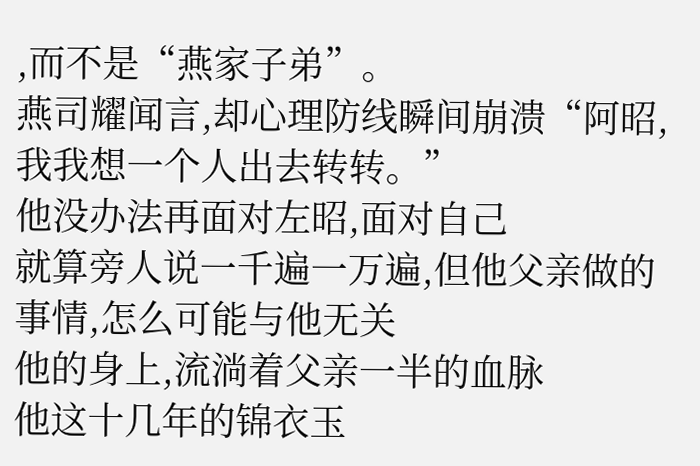,而不是“燕家子弟”。
燕司耀闻言,却心理防线瞬间崩溃“阿昭,我我想一个人出去转转。”
他没办法再面对左昭,面对自己
就算旁人说一千遍一万遍,但他父亲做的事情,怎么可能与他无关
他的身上,流淌着父亲一半的血脉
他这十几年的锦衣玉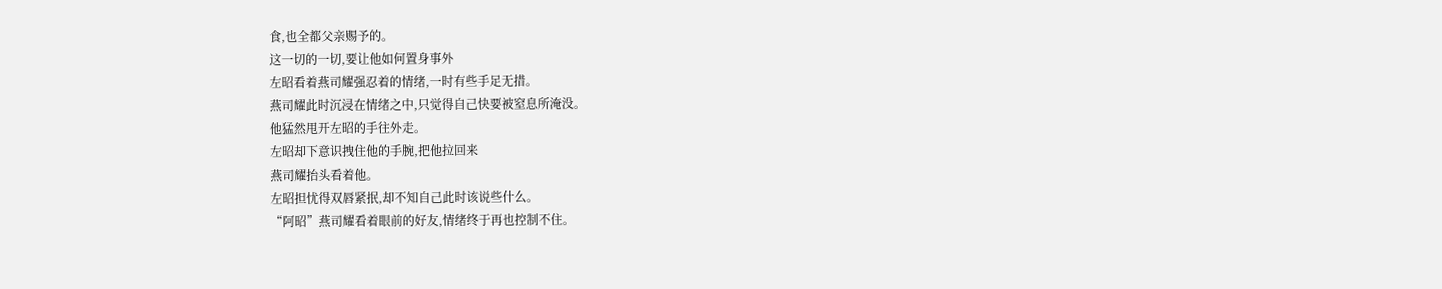食,也全都父亲赐予的。
这一切的一切,要让他如何置身事外
左昭看着燕司耀强忍着的情绪,一时有些手足无措。
燕司耀此时沉浸在情绪之中,只觉得自己快要被窒息所淹没。
他猛然甩开左昭的手往外走。
左昭却下意识拽住他的手腕,把他拉回来
燕司耀抬头看着他。
左昭担忧得双唇紧抿,却不知自己此时该说些什么。
“阿昭”燕司耀看着眼前的好友,情绪终于再也控制不住。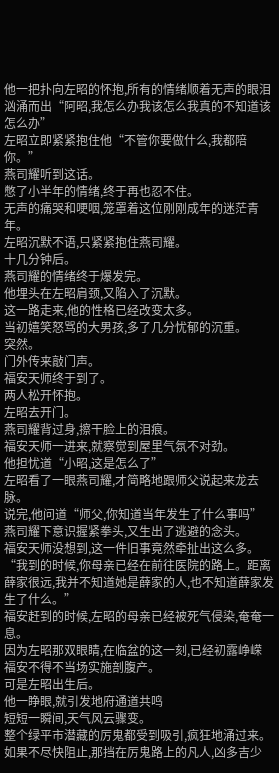他一把扑向左昭的怀抱,所有的情绪顺着无声的眼泪汹涌而出“阿昭,我怎么办我该怎么我真的不知道该怎么办”
左昭立即紧紧抱住他“不管你要做什么,我都陪你。”
燕司耀听到这话。
憋了小半年的情绪,终于再也忍不住。
无声的痛哭和哽咽,笼罩着这位刚刚成年的迷茫青年。
左昭沉默不语,只紧紧抱住燕司耀。
十几分钟后。
燕司耀的情绪终于爆发完。
他埋头在左昭肩颈,又陷入了沉默。
这一路走来,他的性格已经改变太多。
当初嬉笑怒骂的大男孩,多了几分忧郁的沉重。
突然。
门外传来敲门声。
福安天师终于到了。
两人松开怀抱。
左昭去开门。
燕司耀背过身,擦干脸上的泪痕。
福安天师一进来,就察觉到屋里气氛不对劲。
他担忧道“小昭,这是怎么了”
左昭看了一眼燕司耀,才简略地跟师父说起来龙去脉。
说完,他问道“师父,你知道当年发生了什么事吗”
燕司耀下意识握紧拳头,又生出了逃避的念头。
福安天师没想到,这一件旧事竟然牵扯出这么多。
“我到的时候,你母亲已经在前往医院的路上。距离薛家很远,我并不知道她是薛家的人,也不知道薛家发生了什么。”
福安赶到的时候,左昭的母亲已经被死气侵染,奄奄一息。
因为左昭那双眼睛,在临盆的这一刻,已经初露峥嵘
福安不得不当场实施剖腹产。
可是左昭出生后。
他一睁眼,就引发地府通道共鸣
短短一瞬间,天气风云骤变。
整个绿平市潜藏的厉鬼都受到吸引,疯狂地涌过来。
如果不尽快阻止,那挡在厉鬼路上的凡人,凶多吉少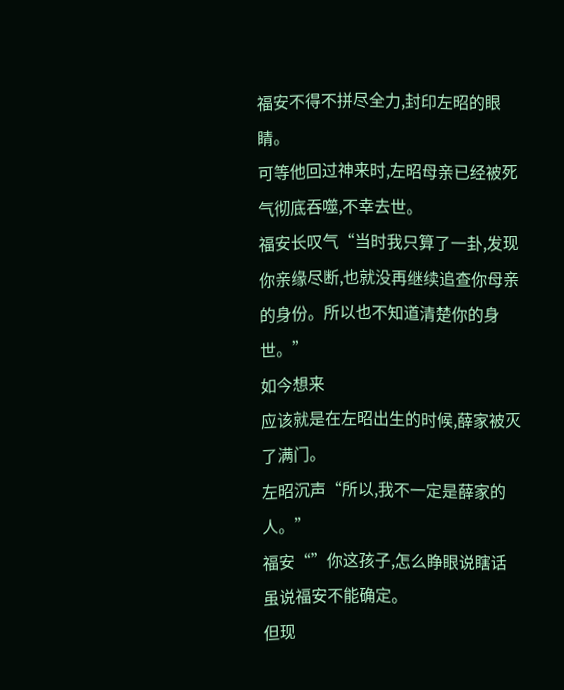福安不得不拼尽全力,封印左昭的眼睛。
可等他回过神来时,左昭母亲已经被死气彻底吞噬,不幸去世。
福安长叹气“当时我只算了一卦,发现你亲缘尽断,也就没再继续追查你母亲的身份。所以也不知道清楚你的身世。”
如今想来
应该就是在左昭出生的时候,薛家被灭了满门。
左昭沉声“所以,我不一定是薛家的人。”
福安“”你这孩子,怎么睁眼说瞎话
虽说福安不能确定。
但现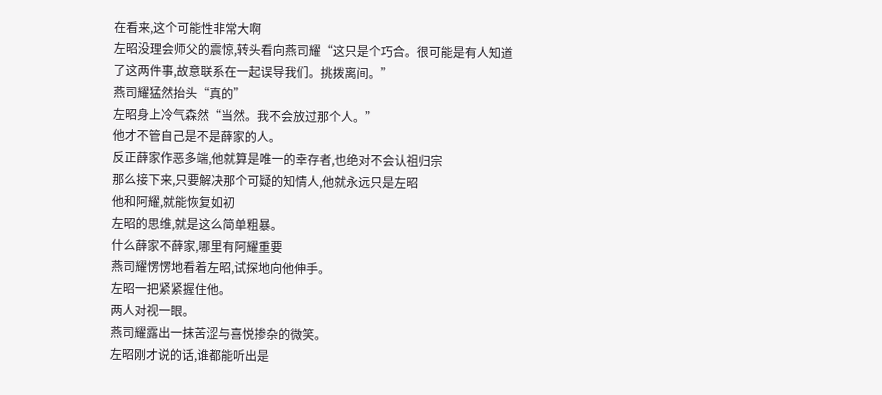在看来,这个可能性非常大啊
左昭没理会师父的震惊,转头看向燕司耀“这只是个巧合。很可能是有人知道了这两件事,故意联系在一起误导我们。挑拨离间。”
燕司耀猛然抬头“真的”
左昭身上冷气森然“当然。我不会放过那个人。”
他才不管自己是不是薛家的人。
反正薛家作恶多端,他就算是唯一的幸存者,也绝对不会认祖归宗
那么接下来,只要解决那个可疑的知情人,他就永远只是左昭
他和阿耀,就能恢复如初
左昭的思维,就是这么简单粗暴。
什么薛家不薛家,哪里有阿耀重要
燕司耀愣愣地看着左昭,试探地向他伸手。
左昭一把紧紧握住他。
两人对视一眼。
燕司耀露出一抹苦涩与喜悦掺杂的微笑。
左昭刚才说的话,谁都能听出是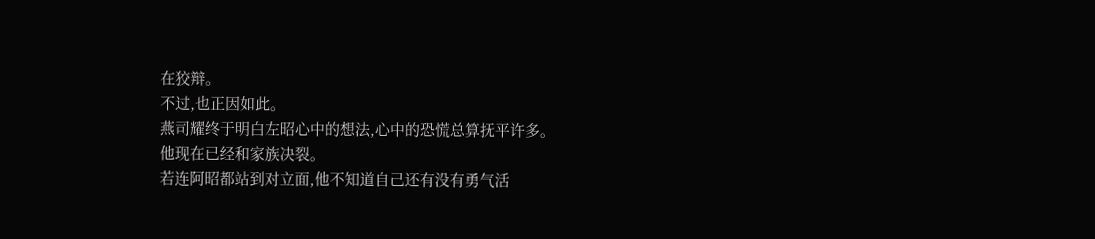在狡辩。
不过,也正因如此。
燕司耀终于明白左昭心中的想法,心中的恐慌总算抚平许多。
他现在已经和家族决裂。
若连阿昭都站到对立面,他不知道自己还有没有勇气活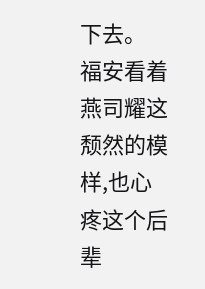下去。
福安看着燕司耀这颓然的模样,也心疼这个后辈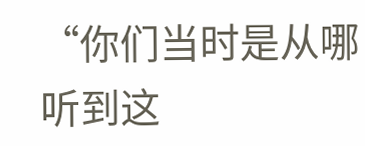“你们当时是从哪听到这